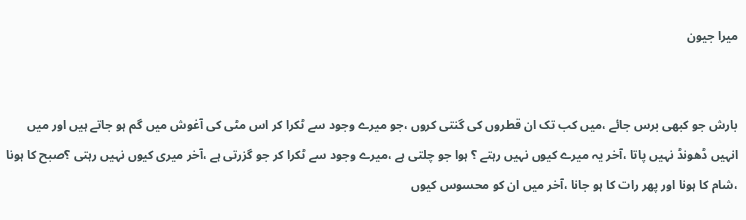میرا جیون


بارش جو کبھی برس جائے ،میں کب تک ان قطروں کی گنتی کروں ،جو میرے وجود سے ٹکرا کر اس مٹی کی آغوش میں گم ہو جاتے ہیں اور میں انہیں ڈھونڈ نہیں پاتا ،آخر یہ میرے کیوں نہیں رہتے ؟ ہوا جو چلتی ہے ،میرے وجود سے ٹکرا کر جو گزرتی ہے ،آخر میری کیوں نہیں رہتی ؟صبح کا ہونا ،شام کا ہونا اور پھر رات کا ہو جانا ،آخر میں ان کو محسوس کیوں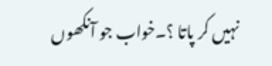نہیں کر پاتا ؟۔خواب جو آنکھوں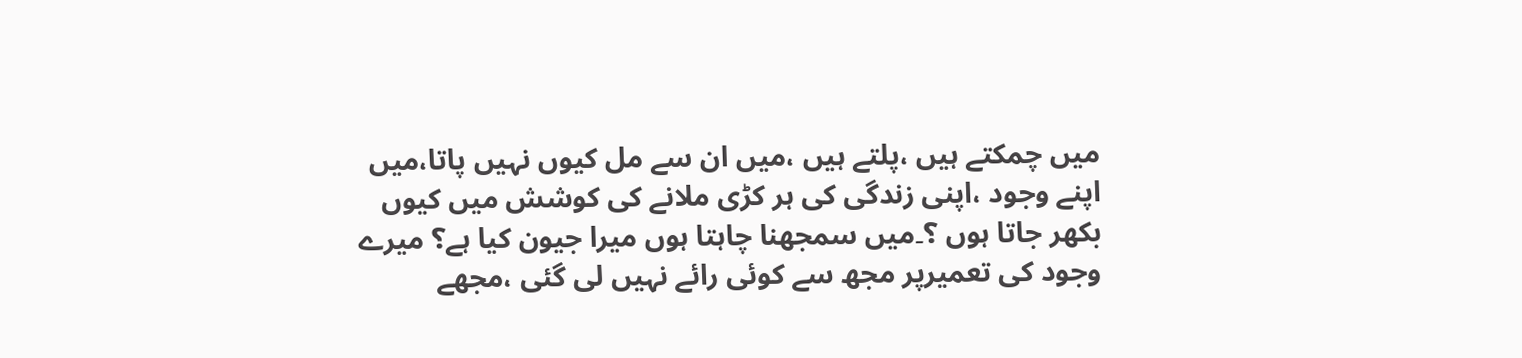میں چمکتے ہیں ،پلتے ہیں ،میں ان سے مل کیوں نہیں پاتا،میں اپنے وجود ،اپنی زندگی کی ہر کڑی ملانے کی کوشش میں کیوں بکھر جاتا ہوں ؟۔میں سمجھنا چاہتا ہوں میرا جیون کیا ہے؟ میرے وجود کی تعمیرپر مجھ سے کوئی رائے نہیں لی گئی ،مجھے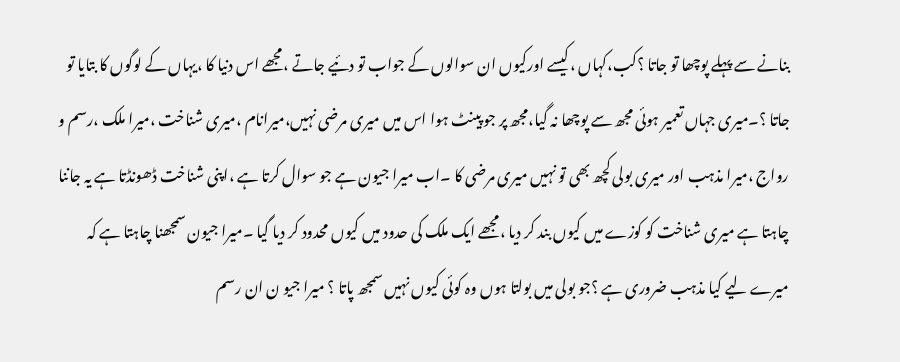بنانے سے پہلے پوچھا تو جاتا ؟کب،کہاں ،کیسے اورکیوں ان سوالوں کے جواب تو دئیے جاتے ،مجھے اس دنیا کا ،یہاں کے لوگوں کا بتایا تو جاتا ؟۔میری جہاں تعمیر ہوئی مجھ سے پوچھا نہ گیا،مجھ پر جو پینٹ ہوا اس میں میری مرضی نہیں،میرانام ،میری شناخت ،میرا ملک ،رسم و رواج ،میرا مذہب اور میری بولی کچھ بھی تو نہیں میری مرضی کا ۔اب میرا جیون ہے جو سوال کرتا ہے ،اپنی شناخت ڈھونڈتا ہے یہ جاننا چاہتا ہے میری شناخت کو کوزے میں کیوں بند کر دیا ،مجھے ایک ملک کی حدود میں کیوں محدود کر دیا گیا ۔میرا جیون سمجھنا چاہتا ہے کہ میرے لیے کیا مذہب ضروری ہے ؟جو بولی میں بولتا ہوں وہ کوئی کیوں نہیں سمجھ پاتا ؟ میرا جیو ن ان رسم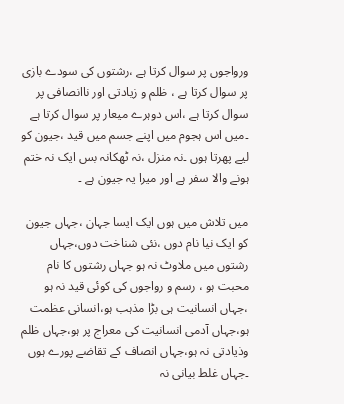ورواجوں پر سوال کرتا ہے ،رشتوں کی سودے بازی پر سوال کرتا ہے ، ظلم و زیادتی اور ناانصافی پر سوال کرتا ہے ،اس دوہرے میعار پر سوال کرتا ہے ۔میں اس ہجوم میں اپنے جسم میں قید ،جیون کو لیے پھرتا ہوں ۔نہ منزل ،نہ ٹھکانہ بس ایک نہ ختم ہونے والا سفر ہے اور میرا یہ جیون ہے ۔

میں تلاش میں ہوں ایک ایسا جہان ،جہاں جیون کو ایک نیا نام دوں ،نئی شناخت دوں،جہاں رشتوں میں ملاوٹ نہ ہو جہاں رشتوں کا نام محبت ہو ، رسم و رواجوں کی کوئی قید نہ ہو ،جہاں انسانیت ہی بڑا مذہب ہو،انسانی عظمت ہو،جہاں آدمی انسانیت کی معراج پر ہو،جہاں ظلم وذیادتی نہ ہو،جہاں انصاف کے تقاضے پورے ہوں ۔جہاں غلط بیانی نہ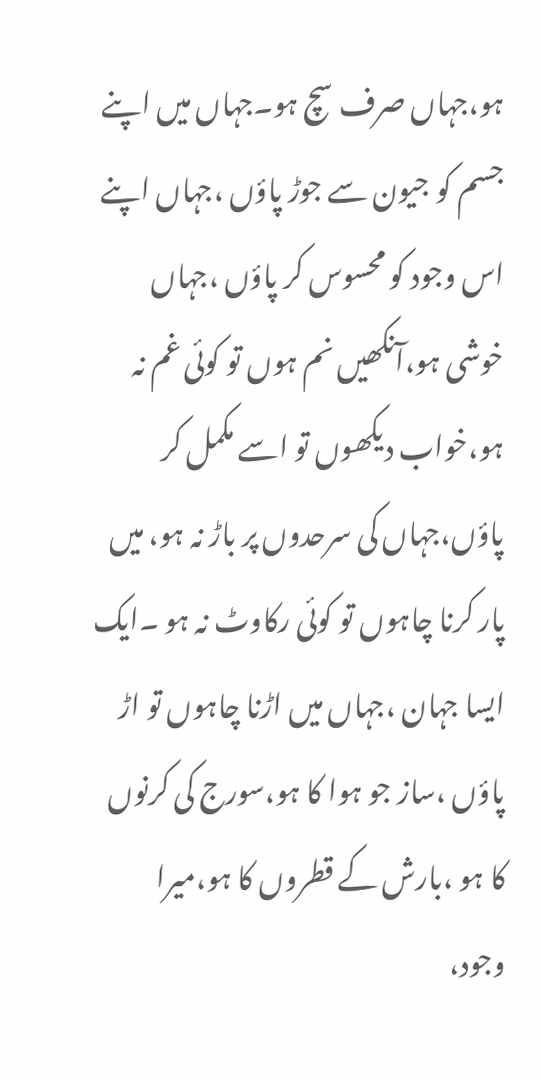ہو،جہاں صرف سچ ہو۔جہاں میں اپنے جسم کو جیون سے جوڑ پاؤں ،جہاں اپنے اس وجود کو محسوس کر پاؤں ،جہاں خوشی ہو،آنکھیں نم ہوں تو کوئی غم نہ ہو،خواب دیکھوں تو اسے مکمل کر پاؤں،جہاں کی سرحدوں پر باڑ نہ ہو، میں پار کرنا چاہوں تو کوئی رکاوٹ نہ ہو ۔ایک ایسا جہان ،جہاں میں اڑنا چاہوں تو اڑ پاؤں ،ساز جو ہوا کا ہو،سورج کی کرنوں کا ہو ،بارش کے قطروں کا ہو،میرا وجود،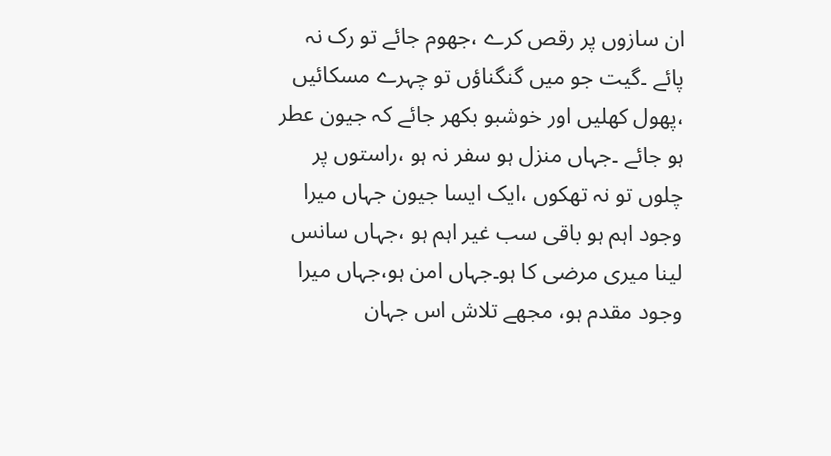ان سازوں پر رقص کرے ،جھوم جائے تو رک نہ پائے ۔گیت جو میں گنگناؤں تو چہرے مسکائیں ،پھول کھلیں اور خوشبو بکھر جائے کہ جیون عطر ہو جائے ۔جہاں منزل ہو سفر نہ ہو ،راستوں پر چلوں تو نہ تھکوں ،ایک ایسا جیون جہاں میرا وجود اہم ہو باقی سب غیر اہم ہو ،جہاں سانس لینا میری مرضی کا ہو۔جہاں امن ہو،جہاں میرا وجود مقدم ہو، مجھے تلاش اس جہان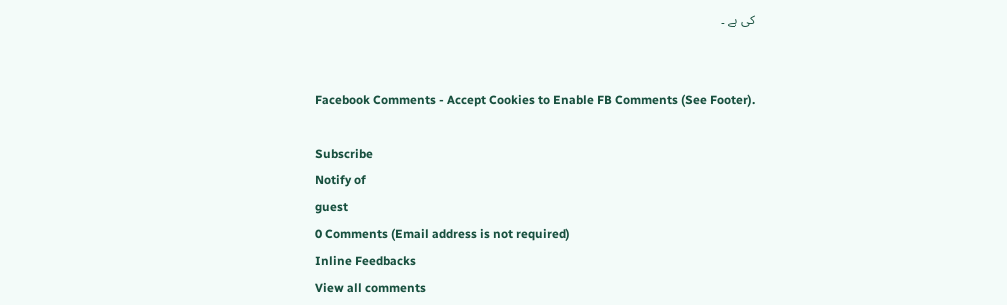کی ہے ۔


Facebook Comments - Accept Cookies to Enable FB Comments (See Footer).

Subscribe
Notify of
guest
0 Comments (Email address is not required)
Inline Feedbacks
View all comments